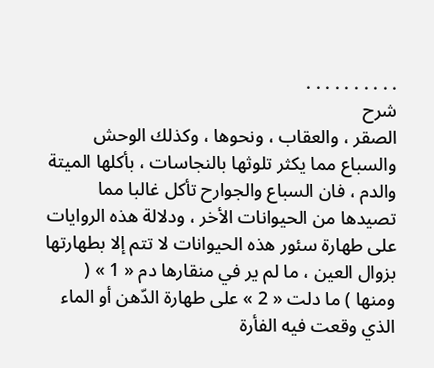. . . . . . . . . .
شرح
الصقر ، والعقاب ، ونحوها ، وكذلك الوحش والسباع مما يكثر تلوثها بالنجاسات ، بأكلها الميتة والدم ، فان السباع والجوارح تأكل غالبا مما تصيدها من الحيوانات الأخر ، ودلالة هذه الروايات على طهارة سئور هذه الحيوانات لا تتم إلا بطهارتها بزوال العين ، ما لم ير في منقارها دم « 1 » ( ومنها ) ما دلت « 2 » على طهارة الدّهن أو الماء الذي وقعت فيه الفأرة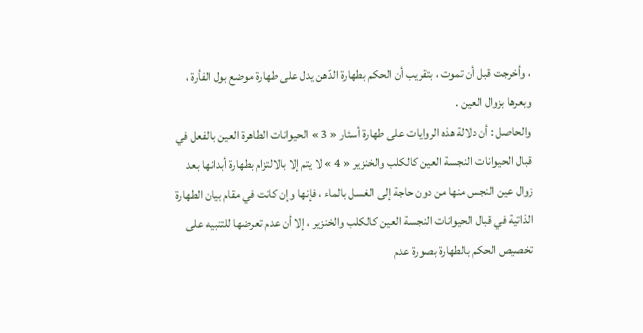، وأخرجت قبل أن تموت ، بتقريب أن الحكم بطهارة الدّهن يدل على طهارة موضع بول الفأرة ، وبعرها بزوال العين .
والحاصل : أن دلالة هذه الروايات على طهارة أسئار « 3 » الحيوانات الطاهرة العين بالفعل في قبال الحيوانات النجسة العين كالكلب والخنزير « 4 » لا يتم إلا بالالتزام بطهارة أبدانها بعد زوال عين النجس منها من دون حاجة إلى الغسل بالماء ، فإنها وإن كانت في مقام بيان الطهارة الذاتية في قبال الحيوانات النجسة العين كالكلب والخنزير ، إلا أن عدم تعرضها للتنبيه على تخصيص الحكم بالطهارة بصورة عدم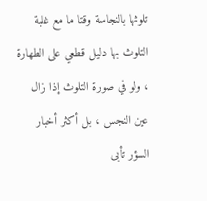تلوثها بالنجاسة وقتا ما مع غلبة التلوث بها دليل قطعي على الطهارة ، ولو في صورة التلوث إذا زال عين النجس ، بل أكثر أخبار السؤر تأبى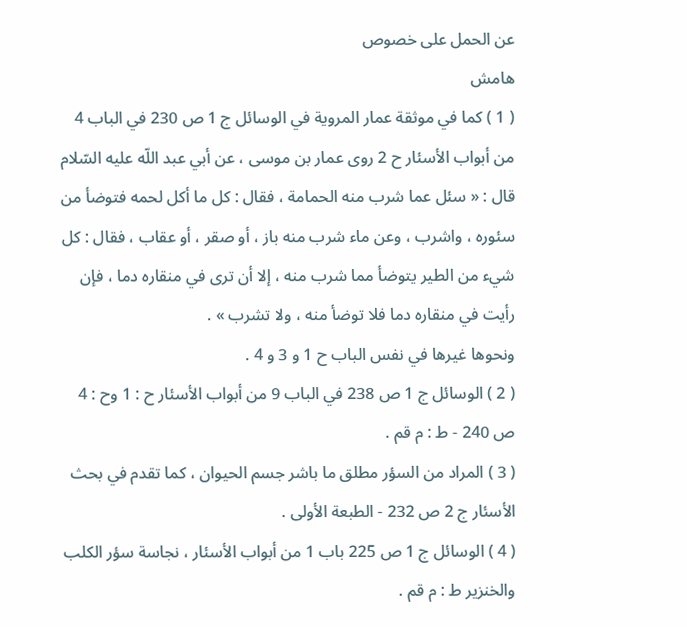عن الحمل على خصوص
هامش
( 1 ) كما في موثقة عمار المروية في الوسائل ج 1 ص 230 في الباب 4 من أبواب الأسئار ح 2 روى عمار بن موسى ، عن أبي عبد اللّه عليه السّلام قال : « سئل عما شرب منه الحمامة ، فقال : كل ما أكل لحمه فتوضأ من سئوره ، واشرب ، وعن ماء شرب منه باز ، أو صقر ، أو عقاب ، فقال : كل شيء من الطير يتوضأ مما شرب منه ، إلا أن ترى في منقاره دما ، فإن رأيت في منقاره دما فلا توضأ منه ، ولا تشرب » .
ونحوها غيرها في نفس الباب ح 1 و 3 و 4 .
( 2 ) الوسائل ج 1 ص 238 في الباب 9 من أبواب الأسئار ح : 1 وح : 4 ص 240 - ط : م قم .
( 3 ) المراد من السؤر مطلق ما باشر جسم الحيوان ، كما تقدم في بحث الأسئار ج 2 ص 232 - الطبعة الأولى .
( 4 ) الوسائل ج 1 ص 225 باب 1 من أبواب الأسئار ، نجاسة سؤر الكلب والخنزير ط : م قم .